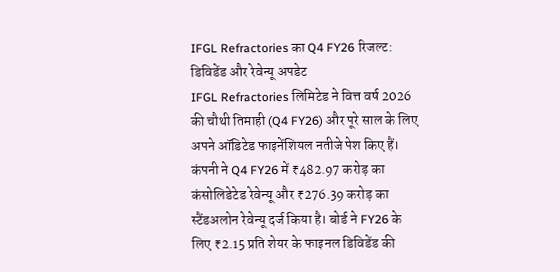IFGL Refractories का Q4 FY26 रिजल्ट: डिविडेंड और रेवेन्यू अपडेट
IFGL Refractories लिमिटेड ने वित्त वर्ष 2026 की चौथी तिमाही (Q4 FY26) और पूरे साल के लिए अपने ऑडिटेड फाइनेंशियल नतीजे पेश किए हैं। कंपनी ने Q4 FY26 में ₹482.97 करोड़ का कंसोलिडेटेड रेवेन्यू और ₹276.39 करोड़ का स्टैंडअलोन रेवेन्यू दर्ज किया है। बोर्ड ने FY26 के लिए ₹2.15 प्रति शेयर के फाइनल डिविडेंड की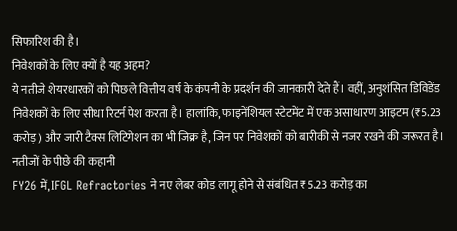सिफारिश की है।
निवेशकों के लिए क्यों है यह अहम?
ये नतीजे शेयरधारकों को पिछले वित्तीय वर्ष के कंपनी के प्रदर्शन की जानकारी देते हैं। वहीं, अनुशंसित डिविडेंड निवेशकों के लिए सीधा रिटर्न पेश करता है। हालांकि, फाइनेंशियल स्टेटमेंट में एक असाधारण आइटम (₹5.23 करोड़) और जारी टैक्स लिटिगेशन का भी जिक्र है, जिन पर निवेशकों को बारीकी से नजर रखने की जरूरत है।
नतीजों के पीछे की कहानी
FY26 में, IFGL Refractories ने नए लेबर कोड लागू होने से संबंधित ₹5.23 करोड़ का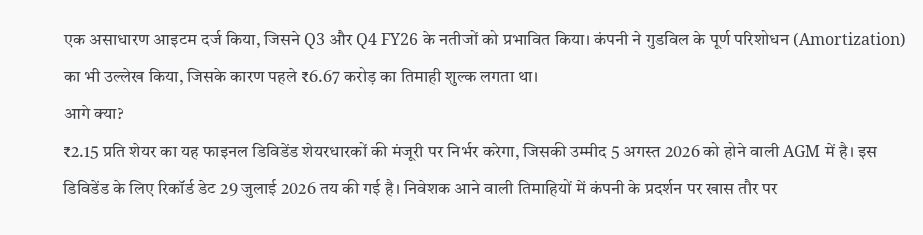एक असाधारण आइटम दर्ज किया, जिसने Q3 और Q4 FY26 के नतीजों को प्रभावित किया। कंपनी ने गुडविल के पूर्ण परिशोधन (Amortization) का भी उल्लेख किया, जिसके कारण पहले ₹6.67 करोड़ का तिमाही शुल्क लगता था।
आगे क्या?
₹2.15 प्रति शेयर का यह फाइनल डिविडेंड शेयरधारकों की मंजूरी पर निर्भर करेगा, जिसकी उम्मीद 5 अगस्त 2026 को होने वाली AGM में है। इस डिविडेंड के लिए रिकॉर्ड डेट 29 जुलाई 2026 तय की गई है। निवेशक आने वाली तिमाहियों में कंपनी के प्रदर्शन पर खास तौर पर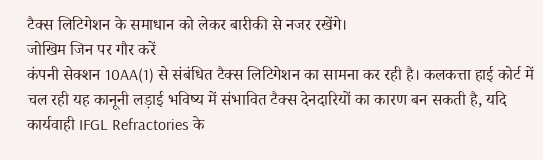टैक्स लिटिगेशन के समाधान को लेकर बारीकी से नजर रखेंगे।
जोखिम जिन पर गौर करें
कंपनी सेक्शन 10AA(1) से संबंधित टैक्स लिटिगेशन का सामना कर रही है। कलकत्ता हाई कोर्ट में चल रही यह कानूनी लड़ाई भविष्य में संभावित टैक्स देनदारियों का कारण बन सकती है, यदि कार्यवाही IFGL Refractories के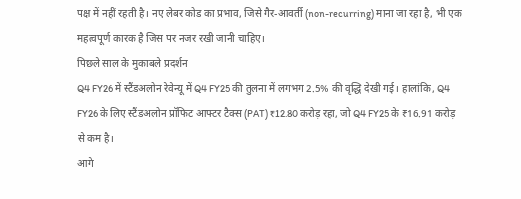पक्ष में नहीं रहती है। नए लेबर कोड का प्रभाव, जिसे गैर-आवर्ती (non-recurring) माना जा रहा है, भी एक महत्वपूर्ण कारक है जिस पर नजर रखी जानी चाहिए।
पिछले साल के मुकाबले प्रदर्शन
Q4 FY26 में स्टैंडअलोन रेवेन्यू में Q4 FY25 की तुलना में लगभग 2.5% की वृद्धि देखी गई। हालांकि, Q4 FY26 के लिए स्टैंडअलोन प्रॉफिट आफ्टर टैक्स (PAT) ₹12.80 करोड़ रहा, जो Q4 FY25 के ₹16.91 करोड़ से कम है।
आगे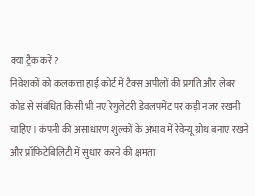क्या ट्रैक करें?
निवेशकों को कलकत्ता हाई कोर्ट में टैक्स अपीलों की प्रगति और लेबर कोड से संबंधित किसी भी नए रेगुलेटरी डेवलपमेंट पर कड़ी नजर रखनी चाहिए। कंपनी की असाधारण शुल्कों के अभाव में रेवेन्यू ग्रोथ बनाए रखने और प्रॉफिटेबिलिटी में सुधार करने की क्षमता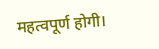महत्वपूर्ण होगी।